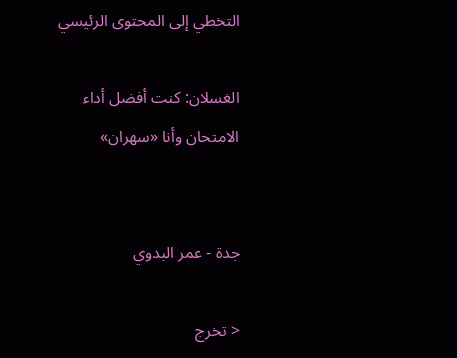التخطي إلى المحتوى الرئيسي

الغسلان: كنت أفضل أداء الامتحان وأنا «سهران»


جدة - عمر البدوي

< تخرج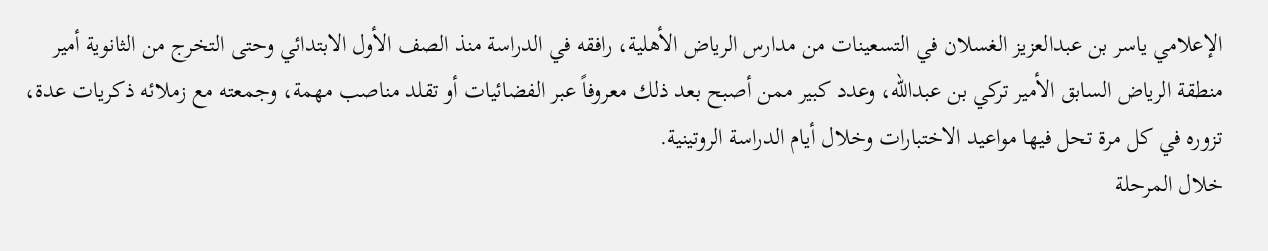الإعلامي ياسر بن عبدالعزيز الغسلان في التسعينات من مدارس الرياض الأهلية، رافقه في الدراسة منذ الصف الأول الابتدائي وحتى التخرج من الثانوية أمير منطقة الرياض السابق الأمير تركي بن عبدالله، وعدد كبير ممن أصبح بعد ذلك معروفاً عبر الفضائيات أو تقلد مناصب مهمة، وجمعته مع زملائه ذكريات عدة، تزوره في كل مرة تحل فيها مواعيد الاختبارات وخلال أيام الدراسة الروتينية.
خلال المرحلة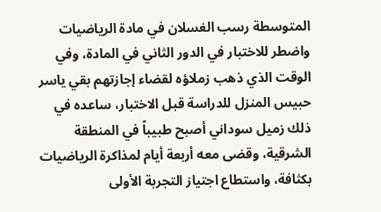المتوسطة رسب الغسلان في مادة الرياضيات واضطر للاختبار في الدور الثاني في المادة، وفي الوقت الذي ذهب زملاؤه لقضاء إجازتهم بقي ياسر حبيس المنزل للدراسة قبل الاختبار، ساعده في ذلك زميل سوداني أصبح طبيباً في المنطقة الشرقية، وقضى معه أربعة أيام لمذاكرة الرياضيات بكثافة، واستطاع اجتياز التجربة الأولى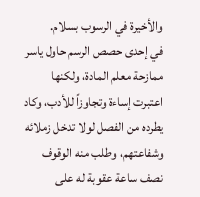والأخيرة في الرسوب بسلام.
في إحدى حصص الرسم حاول ياسر ممازحة معلم المادة، ولكنها اعتبرت إساءة وتجاوزاً للأدب، وكاد يطرده من الفصل لولا تدخل زملائه وشفاعتهم، وطلب منه الوقوف نصف ساعة عقوبة له على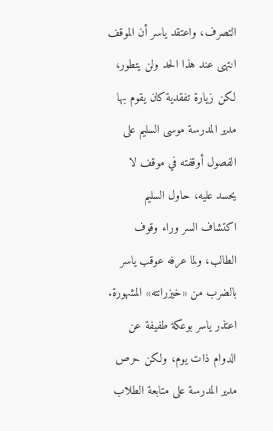التصرف، واعتقد ياسر أن الموقف انتهى عند هذا الحد ولن يتطور، لكن زيارة تفقدية كان يقوم بها مدير المدرسة موسى السليم على الفصول أوقفته في موقف لا يحسد عليه، حاول السليم اكتشاف السر وراء وقوف الطالب، ولما عرفه عوقب ياسر بالضرب من «خيزرانته» المشهورة.
اعتذر ياسر بوعكة طفيفة عن الدوام ذات يوم، ولكن حرص مدير المدرسة على متابعة الطلاب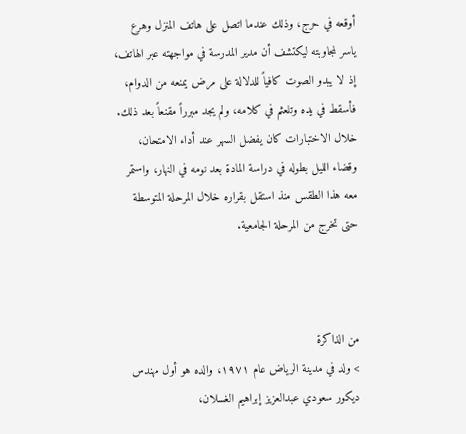أوقعه في حرج، وذلك عندما اتصل على هاتف المنزل وهرع ياسر لمجاوبته ليكتشف أن مدير المدرسة في مواجهته عبر الهاتف، إذ لا يبدو الصوت كافياً للدلالة على مرض يمنعه من الدوام، فأسقط في يده وتلعثم في كلامه، ولم يجد مبرراً مقنعاً بعد ذلك.
خلال الاختبارات كان يفضل السهر عند أداء الامتحان، وقضاء الليل بطوله في دراسة المادة بعد نومه في النهار، واستمر معه هذا الطقس منذ استقل بقراره خلال المرحلة المتوسطة حتى تخرج من المرحلة الجامعية.



من الذاكرة
> ولد في مدينة الرياض عام ١٩٧١، والده هو أول مهندس ديكور سعودي عبدالعزيز إبراهيم الغسلان،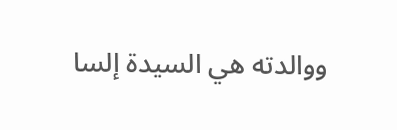ووالدته هي السيدة إلسا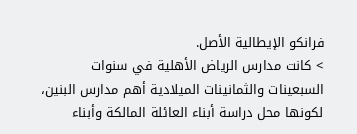فرانكو الإيطالية الأصل.
> كانت مدارس الرياض الأهلية في سنوات السبعينات والثمانينات الميلادية أهم مدارس البنين، لكونها محل دراسة أبناء العائلة المالكة وأبناء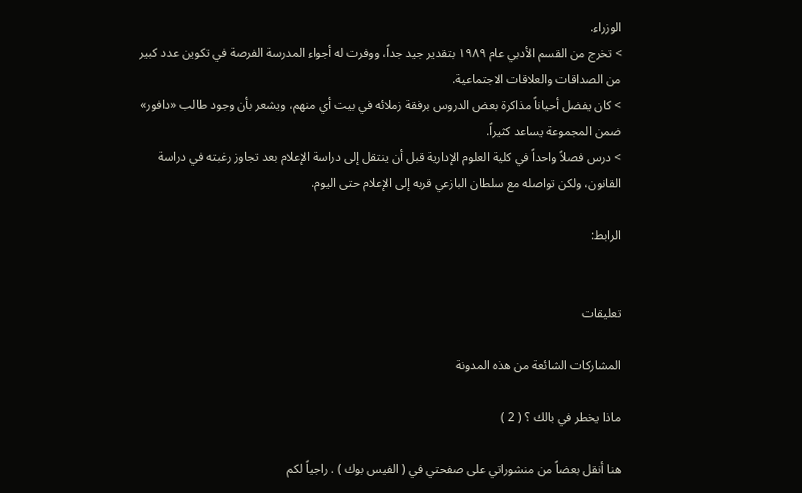الوزراء.
> تخرج من القسم الأدبي عام ١٩٨٩ بتقدير جيد جداً، ووفرت له أجواء المدرسة الفرصة في تكوين عدد كبير من الصداقات والعلاقات الاجتماعية.
> كان يفضل أحياناً مذاكرة بعض الدروس برفقة زملائه في بيت أي منهم، ويشعر بأن وجود طالب «دافور» ضمن المجموعة يساعد كثيراً.
> درس فصلاً واحداً في كلية العلوم الإدارية قبل أن ينتقل إلى دراسة الإعلام بعد تجاوز رغبته في دراسة القانون، ولكن تواصله مع سلطان البازعي قربه إلى الإعلام حتى اليوم.

الرابط:


تعليقات

المشاركات الشائعة من هذه المدونة

ماذا يخطر في بالك ؟ ( 2 )

هنا أنقل بعضاً من منشوراتي على صفحتي في ( الفيس بوك ) . راجياً لكم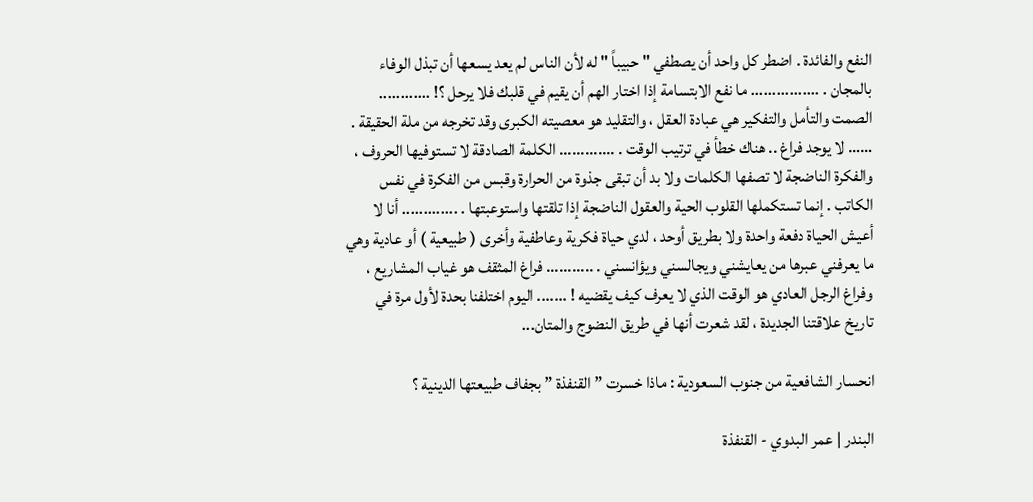النفع والفائدة . اضطر كل واحد أن يصطفي " حبيباً " له لأن الناس لم يعد يسعها أن تبذل الوفاء بالمجان . ................ ما نفع الابتسامة إذا اختار الهم أن يقيم في قلبك فلا يرحل ؟! ............ الصمت والتأمل والتفكير هي عبادة العقل ، والتقليد هو معصيته الكبرى وقد تخرجه من ملة الحقيقة . …… لا يوجد فراغ .. هناك خطأ في ترتيب الوقت . ............. الكلمة الصادقة لا تستوفيها الحروف ، والفكرة الناضجة لا تصفها الكلمات ولا بد أن تبقى جذوة من الحرارة وقبس من الفكرة في نفس الكاتب . إنما تستكملها القلوب الحية والعقول الناضجة إذا تلقتها واستوعبتها . ............. أنا لا أعيش الحياة دفعة واحدة ولا بطريق أوحد ، لدي حياة فكرية وعاطفية وأخرى ( طبيعية ) أو عادية وهي ما يعرفني عبرها من يعايشني ويجالسني ويؤانسني . ........... فراغ المثقف هو غياب المشاريع ، وفراغ الرجل العادي هو الوقت الذي لا يعرف كيف يقضيه ! ....... اليوم اختلفنا بحدة لأول مرة في تاريخ علاقتنا الجديدة ، لقد شعرت أنها في طريق النضوج والمتان...

انحسار الشافعية من جنوب السعودية : ماذا خسرت ” القنفذة ” بجفاف طبيعتها الدينية ؟

البندر | عمر البدوي - القنفذة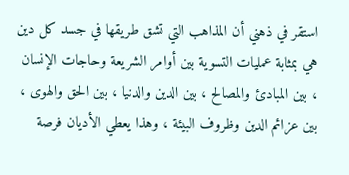استقر في ذهني أن المذاهب التي تشق طريقها في جسد كل دين هي بمثابة عمليات التسوية بين أوامر الشريعة وحاجات الإنسان ، بين المبادئ والمصالح ، بين الدين والدنيا ، بين الحق والهوى ، بين عزائم الدين وظروف البيئة ، وهذا يعطي الأديان فرصة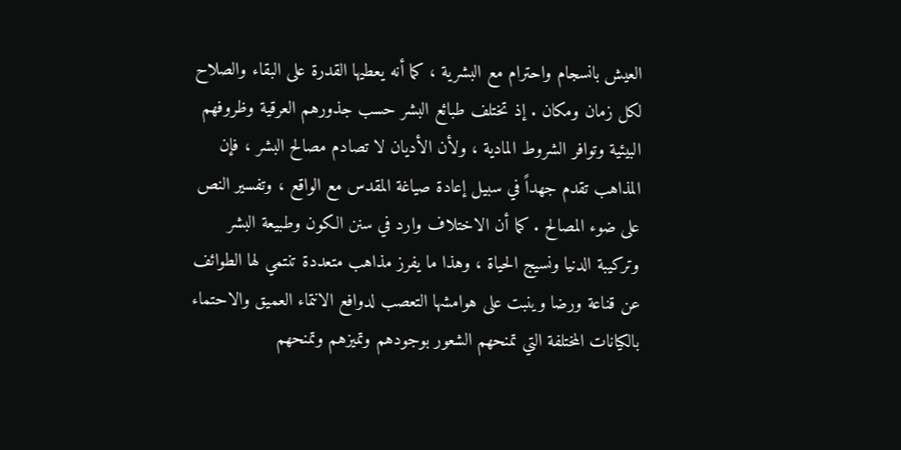العيش بانسجام واحترام مع البشرية ، كما أنه يعطيها القدرة على البقاء والصلاح لكل زمان ومكان . إذ تختلف طبائع البشر حسب جذورهم العرقية وظروفهم البيئية وتوافر الشروط المادية ، ولأن الأديان لا تصادم مصالح البشر ، فإن المذاهب تقدم جهداً في سبيل إعادة صياغة المقدس مع الواقع ، وتفسير النص على ضوء المصالح . كما أن الاختلاف وارد في سنن الكون وطبيعة البشر وتركيبة الدنيا ونسيج الحياة ، وهذا ما يفرز مذاهب متعددة تنتمي لها الطوائف عن قناعة ورضا وينبت على هوامشها التعصب لدوافع الانتماء العميق والاحتماء بالكيانات المختلفة التي تمنحهم الشعور بوجودهم وتميزهم وتمنحهم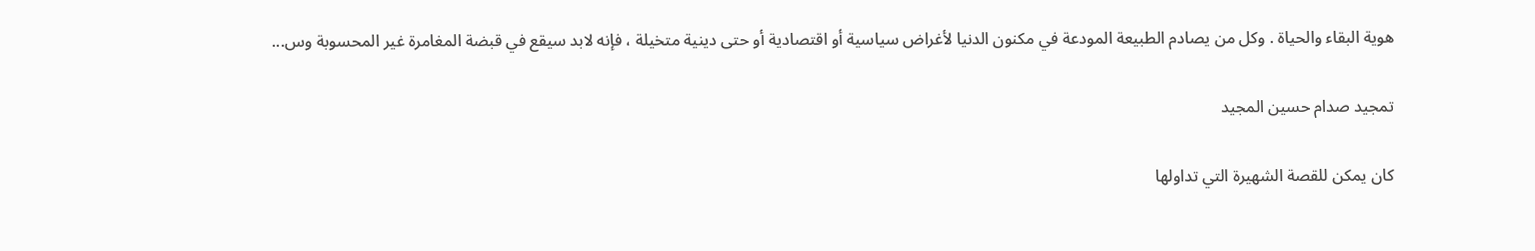هوية البقاء والحياة . وكل من يصادم الطبيعة المودعة في مكنون الدنيا لأغراض سياسية أو اقتصادية أو حتى دينية متخيلة ، فإنه لابد سيقع في قبضة المغامرة غير المحسوبة وس...

تمجيد صدام حسين المجيد

كان يمكن للقصة الشهيرة التي تداولها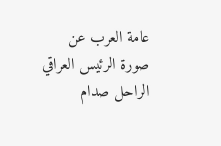عامة العرب عن صورة الرئيس العراقي الراحل صدام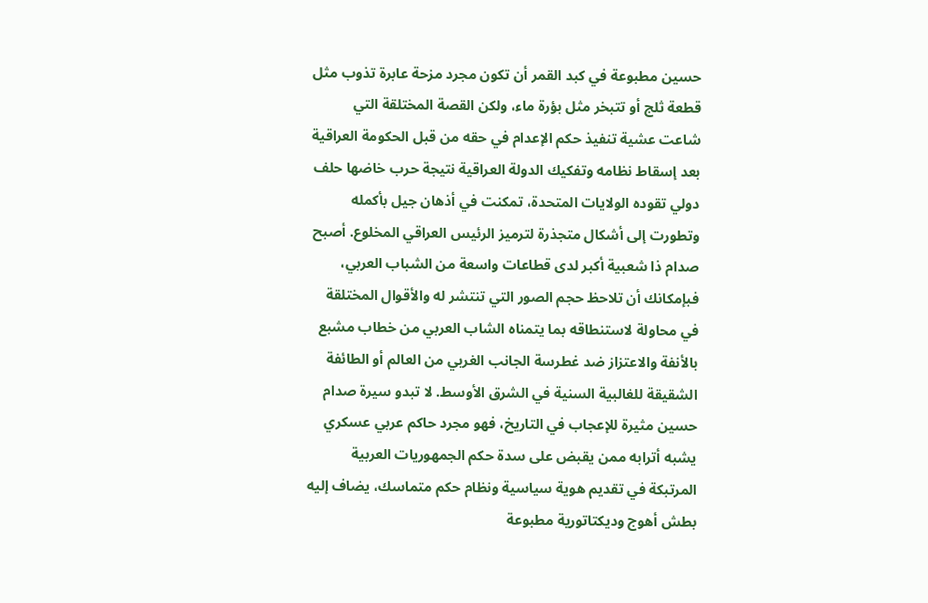حسين مطبوعة في كبد القمر أن تكون مجرد مزحة عابرة تذوب مثل قطعة ثلج أو تتبخر مثل بؤرة ماء، ولكن القصة المختلقة التي شاعت عشية تنفيذ حكم الإعدام في حقه من قبل الحكومة العراقية بعد إسقاط نظامه وتفكيك الدولة العراقية نتيجة حرب خاضها حلف دولي تقوده الولايات المتحدة، تمكنت في أذهان جيل بأكمله وتطورت إلى أشكال متجذرة لترميز الرئيس العراقي المخلوع. أصبح صدام ذا شعبية أكبر لدى قطاعات واسعة من الشباب العربي، فبإمكانك أن تلاحظ حجم الصور التي تنتشر له والأقوال المختلقة في محاولة لاستنطاقه بما يتمناه الشاب العربي من خطاب مشبع بالأنفة والاعتزاز ضد غطرسة الجانب الغربي من العالم أو الطائفة الشقيقة للغالبية السنية في الشرق الأوسط. لا تبدو سيرة صدام حسين مثيرة للإعجاب في التاريخ، فهو مجرد حاكم عربي عسكري يشبه أترابه ممن يقبض على سدة حكم الجمهوريات العربية المرتبكة في تقديم هوية سياسية ونظام حكم متماسك، يضاف إليه بطش أهوج وديكتاتورية مطبوعة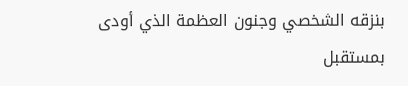بنزقه الشخصي وجنون العظمة الذي أودى بمستقبل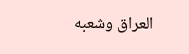العراق وشعبه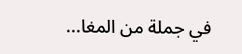في جملة من المغا...